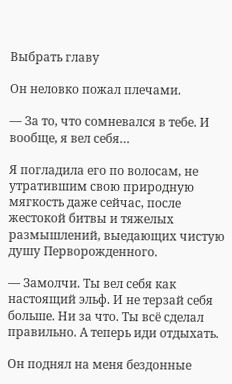Выбрать главу

Он неловко пожал плечами.

— За то, что сомневался в тебе. И вообще, я вел себя…

Я погладила его по волосам, не утратившим свою природную мягкость даже сейчас, после жестокой битвы и тяжелых размышлений, выедающих чистую душу Перворожденного.

— Замолчи. Ты вел себя как настоящий эльф. И не терзай себя больше. Ни за что. Ты всё сделал правильно. А теперь иди отдыхать.

Он поднял на меня бездонные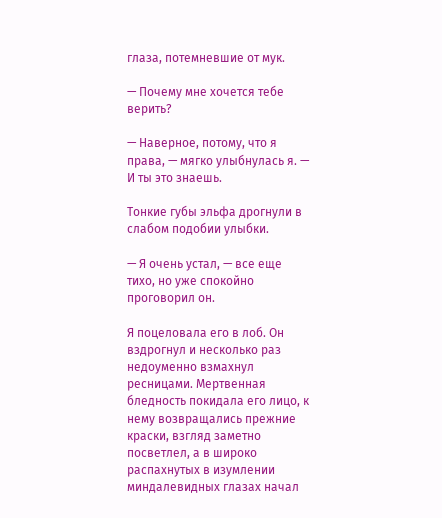глаза, потемневшие от мук.

— Почему мне хочется тебе верить?

— Наверное, потому, что я права, — мягко улыбнулась я. — И ты это знаешь.

Тонкие губы эльфа дрогнули в слабом подобии улыбки.

— Я очень устал, — все еще тихо, но уже спокойно проговорил он.

Я поцеловала его в лоб. Он вздрогнул и несколько раз недоуменно взмахнул ресницами. Мертвенная бледность покидала его лицо, к нему возвращались прежние краски, взгляд заметно посветлел, а в широко распахнутых в изумлении миндалевидных глазах начал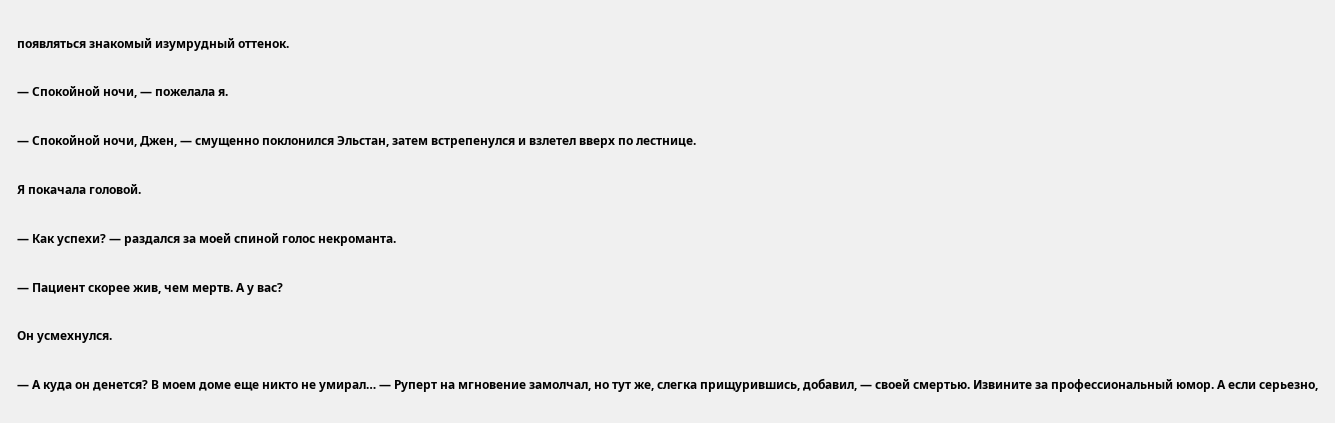появляться знакомый изумрудный оттенок.

— Спокойной ночи, — пожелала я.

— Спокойной ночи, Джен, — смущенно поклонился Эльстан, затем встрепенулся и взлетел вверх по лестнице.

Я покачала головой.

— Как успехи? — раздался за моей спиной голос некроманта.

— Пациент скорее жив, чем мертв. А у вас?

Он усмехнулся.

— А куда он денется? В моем доме еще никто не умирал… — Руперт на мгновение замолчал, но тут же, слегка прищурившись, добавил, — своей смертью. Извините за профессиональный юмор. А если серьезно,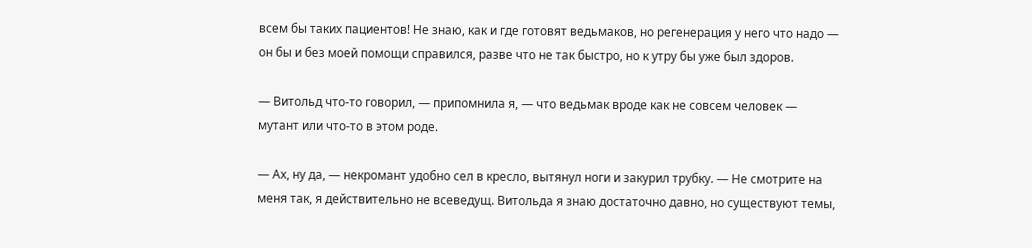всем бы таких пациентов! Не знаю, как и где готовят ведьмаков, но регенерация у него что надо — он бы и без моей помощи справился, разве что не так быстро, но к утру бы уже был здоров.

— Витольд что-то говорил, — припомнила я, — что ведьмак вроде как не совсем человек — мутант или что-то в этом роде.

— Ах, ну да, — некромант удобно сел в кресло, вытянул ноги и закурил трубку. — Не смотрите на меня так, я действительно не всеведущ. Витольда я знаю достаточно давно, но существуют темы,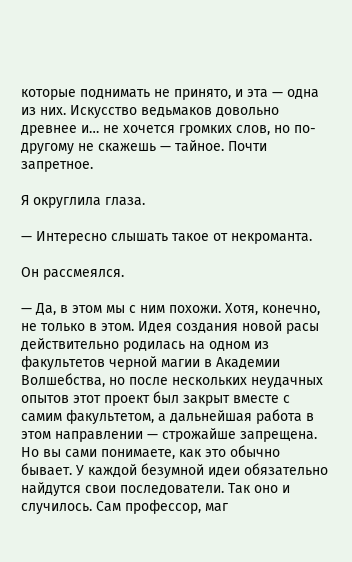которые поднимать не принято, и эта — одна из них. Искусство ведьмаков довольно древнее и… не хочется громких слов, но по-другому не скажешь — тайное. Почти запретное.

Я округлила глаза.

— Интересно слышать такое от некроманта.

Он рассмеялся.

— Да, в этом мы с ним похожи. Хотя, конечно, не только в этом. Идея создания новой расы действительно родилась на одном из факультетов черной магии в Академии Волшебства, но после нескольких неудачных опытов этот проект был закрыт вместе с самим факультетом, а дальнейшая работа в этом направлении — строжайше запрещена. Но вы сами понимаете, как это обычно бывает. У каждой безумной идеи обязательно найдутся свои последователи. Так оно и случилось. Сам профессор, маг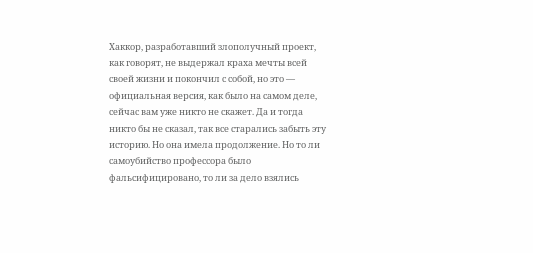Хаккор, разработавший злополучный проект, как говорят, не выдержал краха мечты всей своей жизни и покончил с собой, но это — официальная версия, как было на самом деле, сейчас вам уже никто не скажет. Да и тогда никто бы не сказал, так все старались забыть эту историю. Но она имела продолжение. Но то ли самоубийство профессора было фальсифицировано, то ли за дело взялись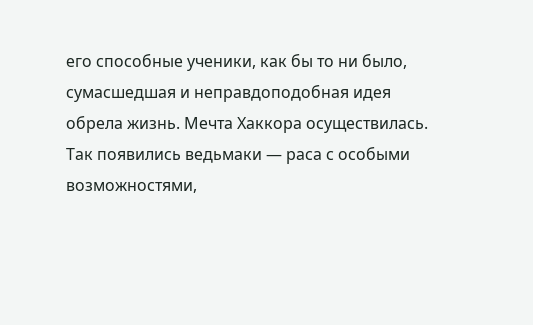его способные ученики, как бы то ни было, сумасшедшая и неправдоподобная идея обрела жизнь. Мечта Хаккора осуществилась. Так появились ведьмаки — раса с особыми возможностями,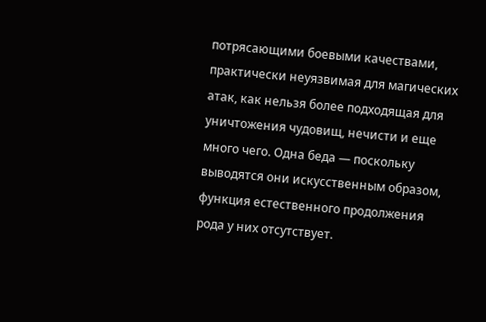потрясающими боевыми качествами, практически неуязвимая для магических атак, как нельзя более подходящая для уничтожения чудовищ, нечисти и еще много чего. Одна беда — поскольку выводятся они искусственным образом, функция естественного продолжения рода у них отсутствует.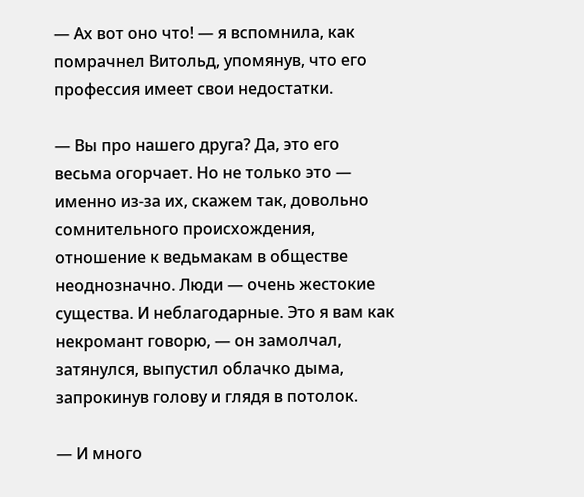— Ах вот оно что! — я вспомнила, как помрачнел Витольд, упомянув, что его профессия имеет свои недостатки.

— Вы про нашего друга? Да, это его весьма огорчает. Но не только это — именно из-за их, скажем так, довольно сомнительного происхождения, отношение к ведьмакам в обществе неоднозначно. Люди — очень жестокие существа. И неблагодарные. Это я вам как некромант говорю, — он замолчал, затянулся, выпустил облачко дыма, запрокинув голову и глядя в потолок.

— И много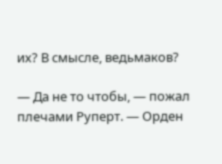их? В смысле, ведьмаков?

— Да не то чтобы, — пожал плечами Руперт. — Орден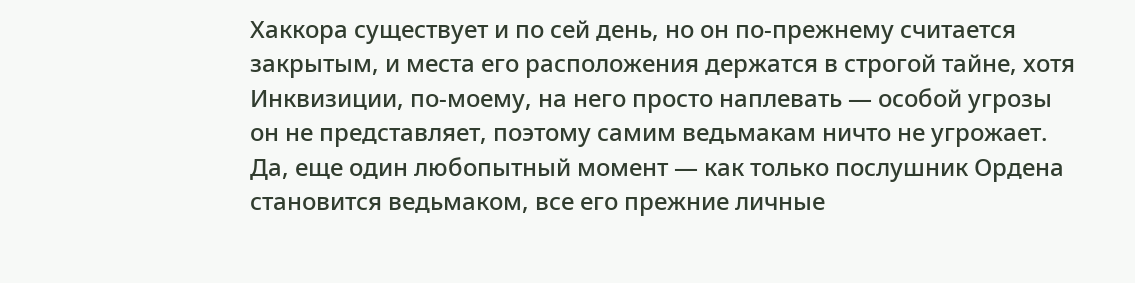Хаккора существует и по сей день, но он по-прежнему считается закрытым, и места его расположения держатся в строгой тайне, хотя Инквизиции, по-моему, на него просто наплевать — особой угрозы он не представляет, поэтому самим ведьмакам ничто не угрожает. Да, еще один любопытный момент — как только послушник Ордена становится ведьмаком, все его прежние личные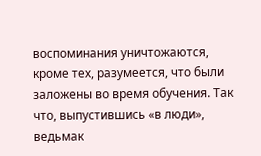воспоминания уничтожаются, кроме тех, разумеется, что были заложены во время обучения. Так что, выпустившись «в люди», ведьмак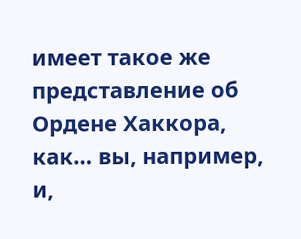имеет такое же представление об Ордене Хаккора, как… вы, например, и,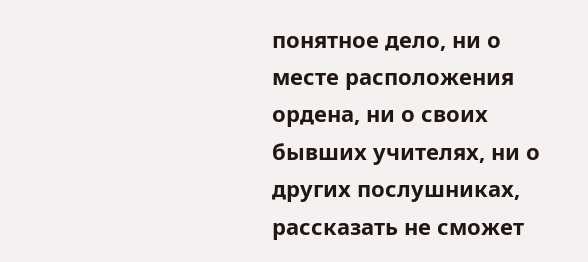понятное дело, ни о месте расположения ордена, ни о своих бывших учителях, ни о других послушниках, рассказать не сможет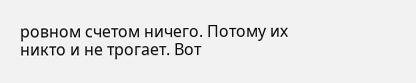ровном счетом ничего. Потому их никто и не трогает. Вот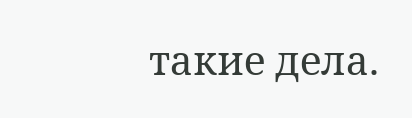такие дела.